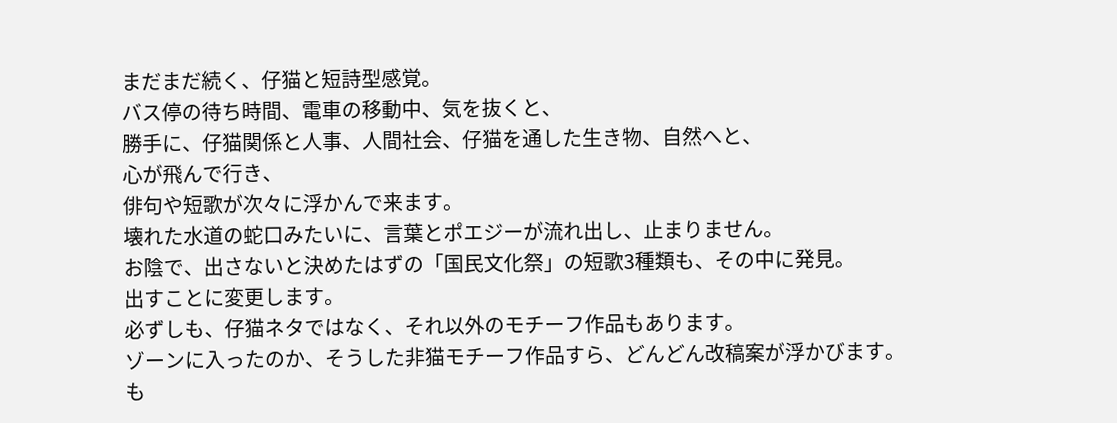まだまだ続く、仔猫と短詩型感覚。
バス停の待ち時間、電車の移動中、気を抜くと、
勝手に、仔猫関係と人事、人間社会、仔猫を通した生き物、自然へと、
心が飛んで行き、
俳句や短歌が次々に浮かんで来ます。
壊れた水道の蛇口みたいに、言葉とポエジーが流れ出し、止まりません。
お陰で、出さないと決めたはずの「国民文化祭」の短歌3種類も、その中に発見。
出すことに変更します。
必ずしも、仔猫ネタではなく、それ以外のモチーフ作品もあります。
ゾーンに入ったのか、そうした非猫モチーフ作品すら、どんどん改稿案が浮かびます。
も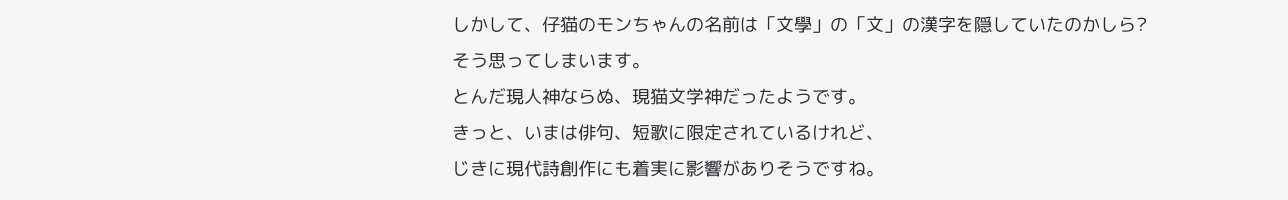しかして、仔猫のモンちゃんの名前は「文學」の「文」の漢字を隠していたのかしら?
そう思ってしまいます。
とんだ現人神ならぬ、現猫文学神だったようです。
きっと、いまは俳句、短歌に限定されているけれど、
じきに現代詩創作にも着実に影響がありそうですね。